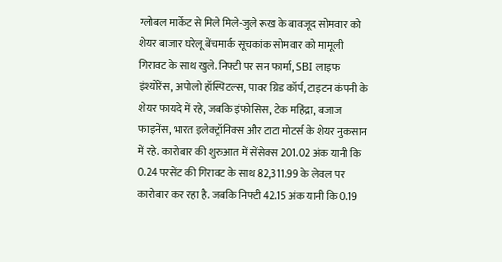ग्लोबल मार्केट से मिले मिले-जुले रूख के बावजूद सोमवार को शेयर बाजार घरेलू बेंचमार्क सूचकांक सोमवार को मामूली गिरावट के साथ खुले. निफ्टी पर सन फार्मा, SBI लाइफ इंश्योरेंस, अपोलो हॉस्पिटल्स, पावर ग्रिड कॉर्प, टाइटन कंपनी के शेयर फायदे में रहे, जबकि इंफोसिस, टेक महिंद्रा, बजाज फाइनेंस, भारत इलेक्ट्रॉनिक्स और टाटा मोटर्स के शेयर नुकसान में रहे. कारोबार की शुरुआत में सेंसेक्स 201.02 अंक यानी कि 0.24 परसेंट की गिरावट के साथ 82,311.99 के लेवल पर कारोबार कर रहा है. जबकि निफ्टी 42.15 अंक यानी कि 0.19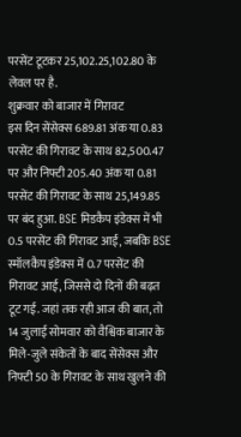परसेंट टूटकर 25,102.25,102.80 के लेवल पर है.
शुक्रवार को बाजार में गिरावट
इस दिन सेंसेक्स 689.81 अंक या 0.83 परसेंट की गिरावट के साथ 82,500.47 पर और निफ्टी 205.40 अंक या 0.81 परसेंट की गिरावट के साथ 25,149.85 पर बंद हुआ. BSE मिडकैप इंडेक्स में भी 0.5 परसेंट की गिरावट आई, जबकि BSE स्मॉलकैप इंडेक्स में 0.7 परसेंट की गिरावट आई, जिससे दो दिनों की बढ़त टूट गई. जहां तक रही आज की बात, तो 14 जुलाई सोमवार को वैश्विक बाजार के मिले-जुले संकेतों के बाद सेंसेक्स और निफ्टी 50 के गिरावट के साथ खुलने की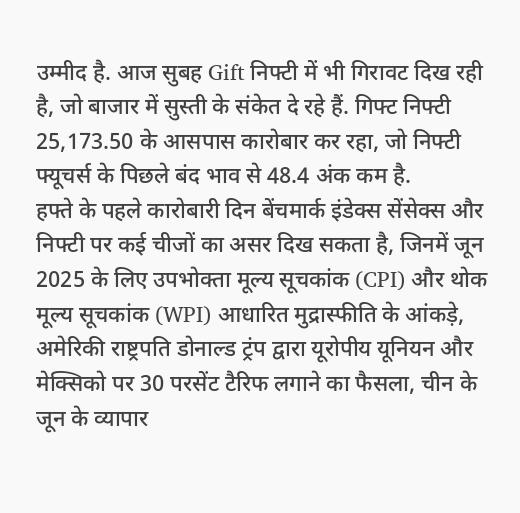उम्मीद है. आज सुबह Gift निफ्टी में भी गिरावट दिख रही है, जो बाजार में सुस्ती के संकेत दे रहे हैं. गिफ्ट निफ्टी 25,173.50 के आसपास कारोबार कर रहा, जो निफ्टी फ्यूचर्स के पिछले बंद भाव से 48.4 अंक कम है.
हफ्ते के पहले कारोबारी दिन बेंचमार्क इंडेक्स सेंसेक्स और निफ्टी पर कई चीजों का असर दिख सकता है, जिनमें जून 2025 के लिए उपभोक्ता मूल्य सूचकांक (CPI) और थोक मूल्य सूचकांक (WPI) आधारित मुद्रास्फीति के आंकड़े, अमेरिकी राष्ट्रपति डोनाल्ड ट्रंप द्वारा यूरोपीय यूनियन और मेक्सिको पर 30 परसेंट टैरिफ लगाने का फैसला, चीन के जून के व्यापार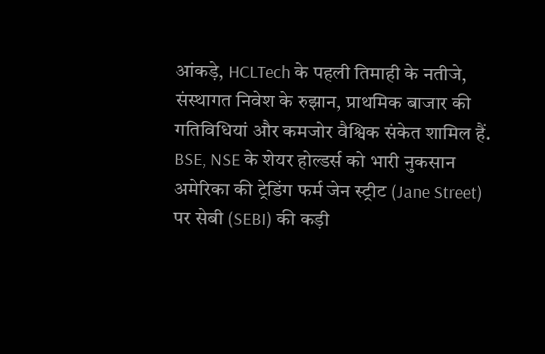आंकड़े, HCLTech के पहली तिमाही के नतीजे, संस्थागत निवेश के रुझान, प्राथमिक बाजार की गतिविधियां और कमजोर वैश्विक संकेत शामिल हैं.
BSE, NSE के शेयर होल्डर्स को भारी नुकसान
अमेरिका की ट्रेडिंग फर्म जेन स्ट्रीट (Jane Street) पर सेबी (SEBI) की कड़ी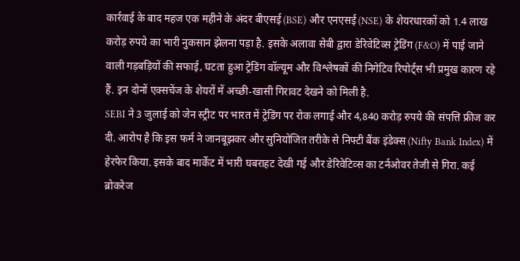कार्रवाई के बाद महज एक महीने के अंदर बीएसई (BSE) और एनएसई (NSE) के शेयरधारकों को 1.4 लाख करोड़ रुपये का भारी नुकसान झेलना पड़ा है. इसके अलावा सेबी द्वारा डेरिवेटिव्स ट्रेडिंग (F&O) में पाई जाने वाली गड़बड़ियों की सफाई, घटता हुआ ट्रेडिंग वॉल्यूम और विश्लेषकों की निगेटिव रिपोर्ट्स भी प्रमुख कारण रहे हैं. इन दोनों एक्सचेंज के शेयरों में अच्छी-खासी गिरावट देखने को मिली है.
SEBI ने 3 जुलाई को जेन स्ट्रीट पर भारत में ट्रेडिंग पर रोक लगाई और 4,840 करोड़ रुपये की संपत्ति फ्रीज कर दी. आरोप है कि इस फर्म ने जानबूझकर और सुनियोजित तरीके से निफ्टी बैंक इंडेक्स (Nifty Bank Index) में हेरफेर किया. इसके बाद मार्केट में भारी घबराहट देखी गई और डेरिवेटिव्स का टर्नओवर तेजी से गिरा. कई ब्रोकरेज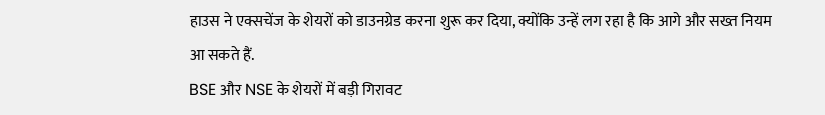हाउस ने एक्सचेंज के शेयरों को डाउनग्रेड करना शुरू कर दिया, क्योंकि उन्हें लग रहा है कि आगे और सख्त नियम आ सकते हैं.
BSE और NSE के शेयरों में बड़ी गिरावट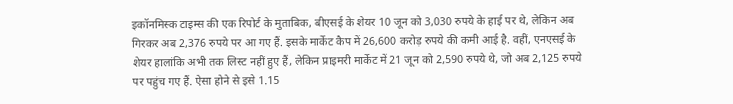इकॉनमिस्क टाइम्स की एक रिपोर्ट के मुताबिक, बीएसई के शेयर 10 जून को 3,030 रुपये के हाई पर थे, लेकिन अब गिरकर अब 2,376 रुपये पर आ गए हैं. इसके मार्केट कैप में 26,600 करोड़ रुपये की कमी आई है. वहीं, एनएसई के शेयर हालांकि अभी तक लिस्ट नहीं हुए हैं, लेकिन प्राइमरी मार्केट में 21 जून को 2,590 रुपये थे, जो अब 2,125 रुपये पर पहुंच गए हैं. ऐसा होने से इसे 1.15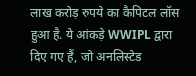लाख करोड़ रुपये का कैपिटल लॉस हुआ है. ये आंकड़े WWIPL द्वारा दिए गए हैं, जो अनलिस्टेड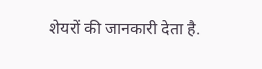शेयरों की जानकारी देता है.